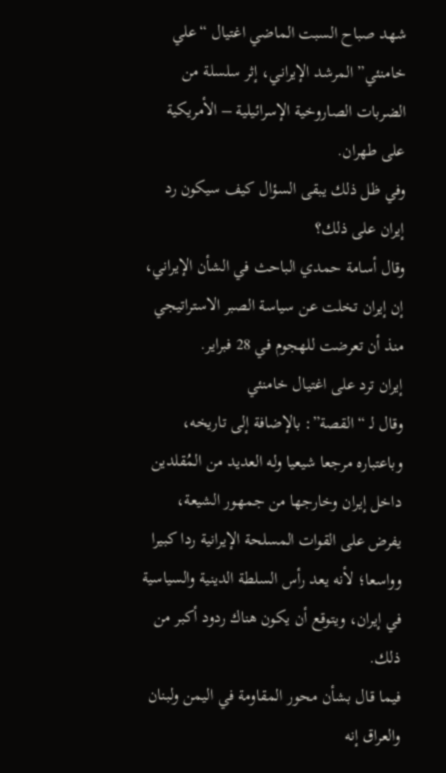شهد صباح السبت الماضي اغتيال “علي خامنئي” المرشد الإيراني، إثر سلسلة من الضربات الصاروخية الإسرائيلية – الأمريكية على طهران.
وفي ظل ذلك يبقى السؤال كيف سيكون رد إيران على ذلك؟
وقال أسامة حمدي الباحث في الشأن الإيراني، إن إيران تخلت عن سياسة الصبر الاستراتيجي منذ أن تعرضت للهجوم في 28 فبراير.
إيران ترد على اغتيال خامنئي
وقال لـ “القصة”: بالإضافة إلى تاريخه، وباعتباره مرجعا شيعيا وله العديد من المُقلدين داخل إيران وخارجها من جمهور الشيعة، يفرض على القوات المسلحة الإيرانية ردا كبيرا وواسعا؛ لأنه يعد رأس السلطة الدينية والسياسية في إيران، ويتوقع أن يكون هناك ردود أكبر من ذلك.
فيما قال بشأن محور المقاومة في اليمن ولبنان والعراق إنه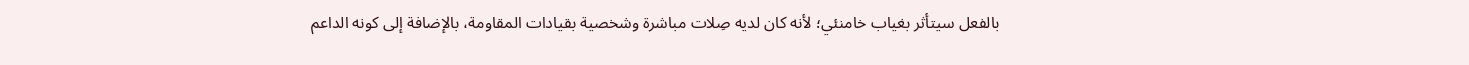بالفعل سيتأثر بغياب خامنئي؛ لأنه كان لديه صِلات مباشرة وشخصية بقيادات المقاومة، بالإضافة إلى كونه الداعم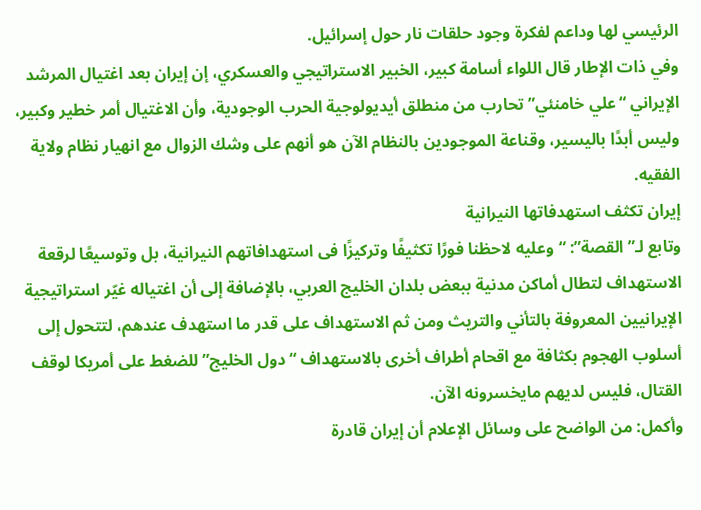الرئيسي لها وداعم لفكرة وجود حلقات نار حول إسرائيل.
وفي ذات الإطار قال اللواء أسامة كبير، الخبير الاستراتيجي والعسكري، إن إيران بعد اغتيال المرشد الإيراني “علي خامنئي” تحارب من منطلق أيديولوجية الحرب الوجودية، وأن الاغتيال أمر خطير وكبير، وليس أبدًا باليسير، وقناعة الموجودين بالنظام الآن هو أنهم على وشك الزوال مع انهيار نظام ولاية الفقيه.
إيران تكثف استهدفاتها النيرانية
وتابع لـ”القصة”: “وعليه لاحظنا فورًا تكثيفًا وتركيزًا فى استهدافاتهم النيرانية، بل وتوسيعًا لرقعة الاستهداف لتطال أماكن مدنية ببعض بلدان الخليج العربي، بالإضافة إلى أن اغتياله غيّر استراتيجية الإيرانيين المعروفة بالتأني والتريث ومن ثم الاستهداف على قدر ما استهدف عندهم، لتتحول إلى أسلوب الهجوم بكثافة مع اقحام أطراف أخرى بالاستهداف “دول الخليج” للضغط على أمريكا لوقف القتال، فليس لديهم مايخسرونه الآن.
وأكمل: من الواضح على وسائل الإعلام أن إيران قادرة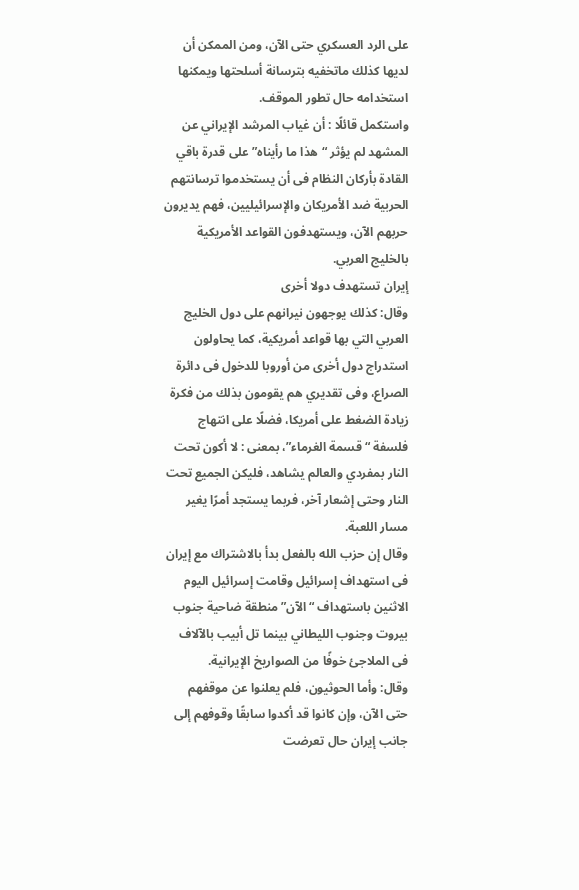على الرد العسكري حتى الآن، ومن الممكن أن لديها كذلك ماتخفيه بترسانة أسلحتها ويمكنها استخدامه حال تطور الموقف.
واستكمل قائلًا : أن غياب المرشد الإيراني عن المشهد لم يؤثر “هذا ما رأيناه” على قدرة باقي القادة بأركان النظام فى أن يستخدموا ترسانتهم الحربية ضد الأمريكان والإسرائيليين، فهم يديرون حربهم الآن، ويستهدفون القواعد الأمريكية بالخليج العربي.
إيران تستهدف دولا أخرى
وقال: كذلك يوجهون نيرانهم على دول الخليج العربي التي بها قواعد أمريكية، كما يحاولون استدراج دول أخرى من أوروبا للدخول فى دائرة الصراع، وفى تقديري هم يقومون بذلك من فكرة زيادة الضغط على أمريكا، فضلًا على انتهاج فلسفة “قسمة الغرماء”، بمعنى : لا أكون تحت النار بمفردي والعالم يشاهد، فليكن الجميع تحت النار وحتى إشعار آخر، فربما يستجد أمرًا يغير مسار اللعبة.
وقال إن حزب الله بالفعل بدأ بالاشتراك مع إيران فى استهداف إسرائيل وقامت إسرائيل اليوم الاثنين باستهداف “الآن” منطقة ضاحية جنوب بيروت وجنوب الليطاني بينما تل أبيب بالآلاف فى الملاجئ خوفًا من الصواريخ الإيرانية.
وقال: وأما الحوثيون، فلم يعلنوا عن موقفهم حتى الآن، وإن كانوا قد أكدوا سابقًا وقوفهم إلى جانب إيران حال تعرضت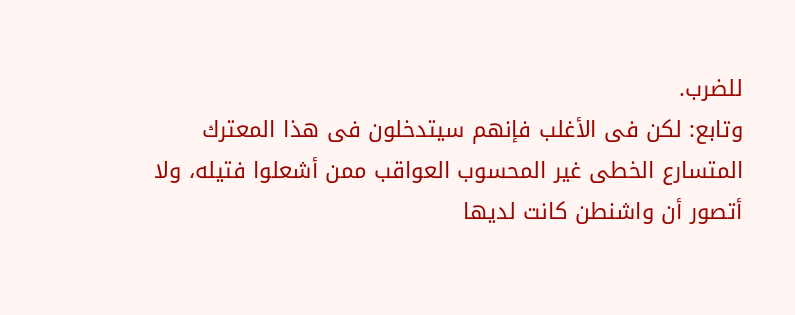للضرب.
وتابع: لكن فى الأغلب فإنهم سيتدخلون فى هذا المعترك المتسارع الخطى غير المحسوب العواقب ممن أشعلوا فتيله، ولا أتصور أن واشنطن كانت لديها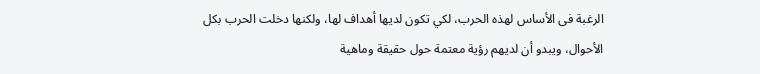الرغبة فى الأساس لهذه الحرب، لكي تكون لديها أهداف لها، ولكنها دخلت الحرب بكل الأحوال، ويبدو أن لديهم رؤية معتمة حول حقيقة وماهية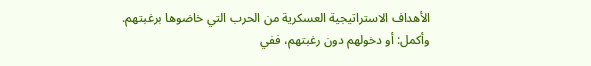الأهداف الاستراتيجية العسكرية من الحرب التي خاضوها برغبتهم.
وأكمل: أو دخولهم دون رغبتهم، ففي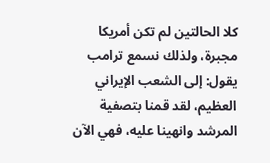كلا الحالتين لم تكن أمريكا مجبرة، ولذلك نسمع ترامب يقول: إلى الشعب الإيراني العظيم، لقد قمنا بتصفية المرشد وانهينا عليه، فهي الآن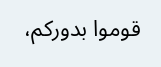قوموا بدوركم،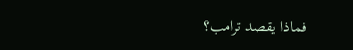فماذا يقصد ترامب؟